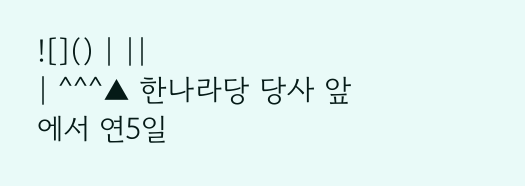![]() | ||
| ^^^▲ 한나라당 당사 앞에서 연5일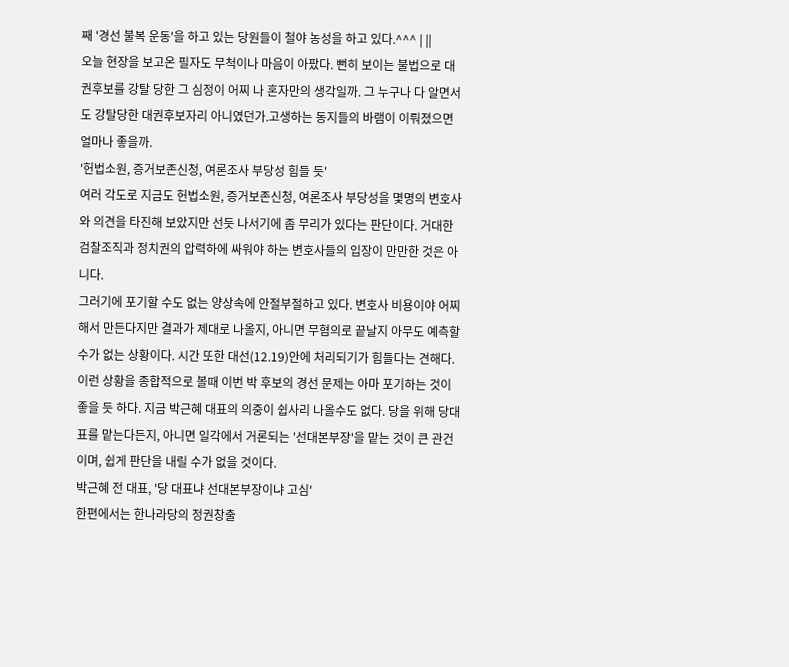째 '경선 불복 운동'을 하고 있는 당원들이 철야 농성을 하고 있다.^^^ | ||
오늘 현장을 보고온 필자도 무척이나 마음이 아팠다. 뻔히 보이는 불법으로 대권후보를 강탈 당한 그 심정이 어찌 나 혼자만의 생각일까. 그 누구나 다 알면서도 강탈당한 대권후보자리 아니였던가.고생하는 동지들의 바램이 이뤄졌으면 얼마나 좋을까.
'헌법소원, 증거보존신청, 여론조사 부당성 힘들 듯'
여러 각도로 지금도 헌법소원, 증거보존신청, 여론조사 부당성을 몇명의 변호사와 의견을 타진해 보았지만 선듯 나서기에 좀 무리가 있다는 판단이다. 거대한 검찰조직과 정치권의 압력하에 싸워야 하는 변호사들의 입장이 만만한 것은 아니다.
그러기에 포기할 수도 없는 양상속에 안절부절하고 있다. 변호사 비용이야 어찌해서 만든다지만 결과가 제대로 나올지, 아니면 무혐의로 끝날지 아무도 예측할 수가 없는 상황이다. 시간 또한 대선(12.19)안에 처리되기가 힘들다는 견해다.
이런 상황을 종합적으로 볼때 이번 박 후보의 경선 문제는 아마 포기하는 것이 좋을 듯 하다. 지금 박근혜 대표의 의중이 쉽사리 나올수도 없다. 당을 위해 당대표를 맡는다든지, 아니면 일각에서 거론되는 '선대본부장'을 맡는 것이 큰 관건이며, 쉽게 판단을 내릴 수가 없을 것이다.
박근혜 전 대표, '당 대표냐 선대본부장이냐 고심'
한편에서는 한나라당의 정권창출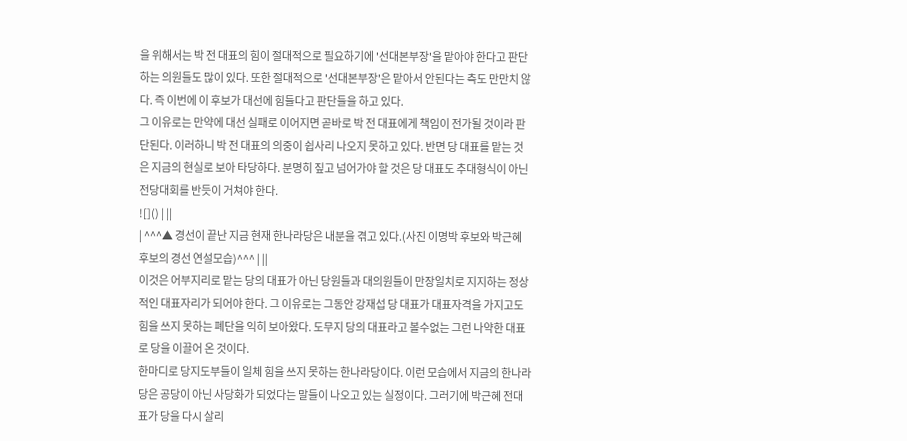을 위해서는 박 전 대표의 힘이 절대적으로 필요하기에 '선대본부장'을 맡아야 한다고 판단하는 의원들도 많이 있다. 또한 절대적으로 '선대본부장'은 맡아서 안된다는 측도 만만치 않다. 즉 이번에 이 후보가 대선에 힘들다고 판단들을 하고 있다.
그 이유로는 만약에 대선 실패로 이어지면 곧바로 박 전 대표에게 책임이 전가될 것이라 판단된다. 이러하니 박 전 대표의 의중이 쉽사리 나오지 못하고 있다. 반면 당 대표를 맡는 것은 지금의 현실로 보아 타당하다. 분명히 짚고 넘어가야 할 것은 당 대표도 추대형식이 아닌 전당대회를 반듯이 거쳐야 한다.
![]() | ||
| ^^^▲ 경선이 끝난 지금 현재 한나라당은 내분을 겪고 있다.(사진 이명박 후보와 박근혜 후보의 경선 연설모습)^^^ | ||
이것은 어부지리로 맡는 당의 대표가 아닌 당원들과 대의원들이 만장일치로 지지하는 정상적인 대표자리가 되어야 한다. 그 이유로는 그동안 강재섭 당 대표가 대표자격을 가지고도 힘을 쓰지 못하는 폐단을 익히 보아왔다. 도무지 당의 대표라고 볼수없는 그런 나약한 대표로 당을 이끌어 온 것이다.
한마디로 당지도부들이 일체 힘을 쓰지 못하는 한나라당이다. 이런 모습에서 지금의 한나라당은 공당이 아닌 사당화가 되었다는 말들이 나오고 있는 실정이다. 그러기에 박근혜 전대표가 당을 다시 살리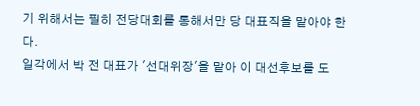기 위해서는 필히 전당대회를 통해서만 당 대표직을 맡아야 한다.
일각에서 박 전 대표가 '선대위장'을 맡아 이 대선후보를 도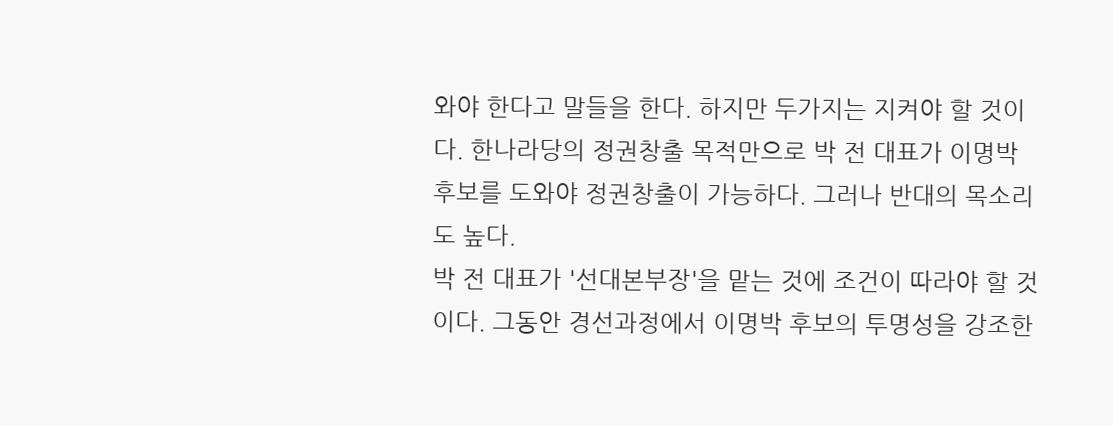와야 한다고 말들을 한다. 하지만 두가지는 지켜야 할 것이다. 한나라당의 정권창출 목적만으로 박 전 대표가 이명박 후보를 도와야 정권창출이 가능하다. 그러나 반대의 목소리도 높다.
박 전 대표가 '선대본부장'을 맡는 것에 조건이 따라야 할 것이다. 그동안 경선과정에서 이명박 후보의 투명성을 강조한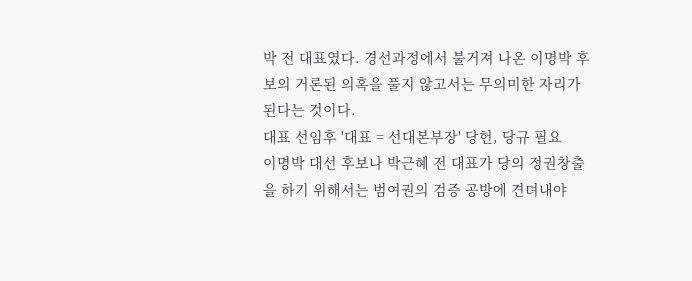박 전 대표였다. 경선과정에서 불거져 나온 이명박 후보의 거론된 의혹을 풀지 않고서는 무의미한 자리가 된다는 것이다.
대표 선임후 '대표 = 선대본부장' 당헌, 당규 필요
이명박 대선 후보나 박근혜 전 대표가 당의 정권창출을 하기 위해서는 범여권의 검증 공방에 견뎌내야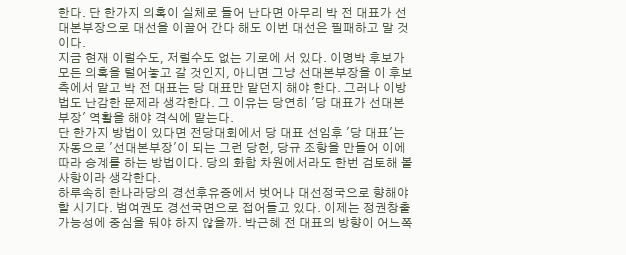한다. 단 한가지 의혹이 실체로 들어 난다면 아무리 박 전 대표가 선대본부장으로 대선을 이끌어 간다 해도 이번 대선은 필패하고 말 것이다.
지금 현재 이럴수도, 저럴수도 없는 기로에 서 있다. 이명박 후보가 모든 의혹을 털어놓고 갈 것인지, 아니면 그냥 선대본부장을 이 후보측에서 맡고 박 전 대표는 당 대표만 맡던지 해야 한다. 그러나 이방법도 난감한 문제라 생각한다. 그 이유는 당연히 '당 대표가 선대본부장' 역활을 해야 격식에 맡는다.
단 한가지 방법이 있다면 전당대회에서 당 대표 선임후 '당 대표'는 자동으로 '선대본부장'이 되는 그런 당헌, 당규 조항을 만들어 이에 따라 승계를 하는 방법이다. 당의 화합 차원에서라도 한번 검토해 볼 사항이라 생각한다.
하루속히 한나라당의 경선후유증에서 벗어나 대선정국으로 향해야 할 시기다. 범여권도 경선국면으로 접어들고 있다. 이제는 정권창출 가능성에 중심을 둬야 하지 않을까. 박근혜 전 대표의 방향이 어느쪽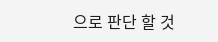으로 판단 할 것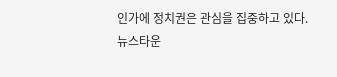인가에 정치권은 관심을 집중하고 있다.
뉴스타운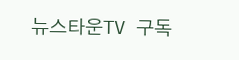뉴스타운TV 구독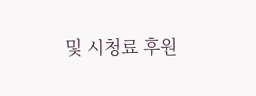및 시청료 후원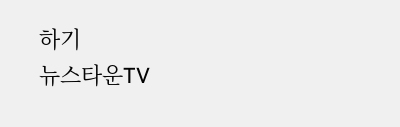하기
뉴스타운TV